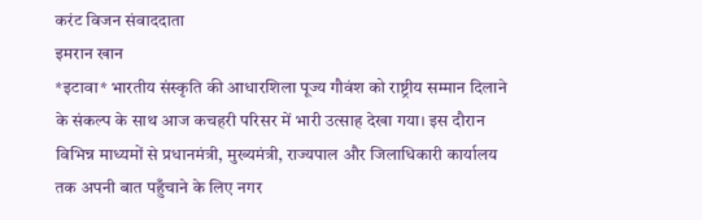करंट विजन संवाददाता
इमरान खान
*इटावा* भारतीय संस्कृति की आधारशिला पूज्य गौवंश को राष्ट्रीय सम्मान दिलाने के संकल्प के साथ आज कचहरी परिसर में भारी उत्साह देखा गया। इस दौरान विभिन्न माध्यमों से प्रधानमंत्री, मुख्यमंत्री, राज्यपाल और जिलाधिकारी कार्यालय तक अपनी बात पहुँचाने के लिए नगर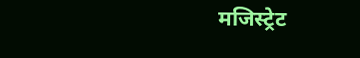मजिस्ट्रेट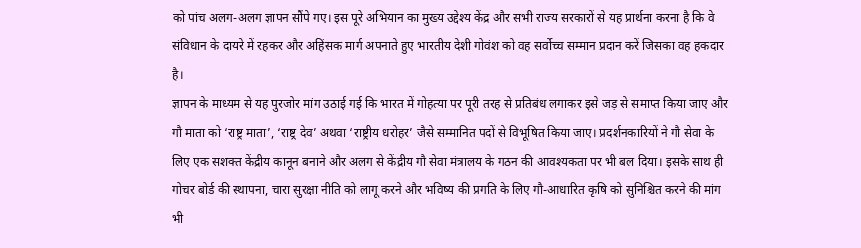को पांच अलग-अलग ज्ञापन सौंपे गए। इस पूरे अभियान का मुख्य उद्देश्य केंद्र और सभी राज्य सरकारों से यह प्रार्थना करना है कि वे संविधान के दायरे में रहकर और अहिंसक मार्ग अपनाते हुए भारतीय देशी गोवंश को वह सर्वोच्च सम्मान प्रदान करें जिसका वह हकदार है।
ज्ञापन के माध्यम से यह पुरजोर मांग उठाई गई कि भारत में गोहत्या पर पूरी तरह से प्रतिबंध लगाकर इसे जड़ से समाप्त किया जाए और गौ माता को ‘राष्ट्र माता’, ‘राष्ट्र देव’ अथवा ‘राष्ट्रीय धरोहर’ जैसे सम्मानित पदों से विभूषित किया जाए। प्रदर्शनकारियों ने गौ सेवा के लिए एक सशक्त केंद्रीय कानून बनाने और अलग से केंद्रीय गौ सेवा मंत्रालय के गठन की आवश्यकता पर भी बल दिया। इसके साथ ही गोचर बोर्ड की स्थापना, चारा सुरक्षा नीति को लागू करने और भविष्य की प्रगति के लिए गौ-आधारित कृषि को सुनिश्चित करने की मांग भी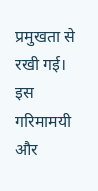प्रमुखता से रखी गई।
इस गरिमामयी और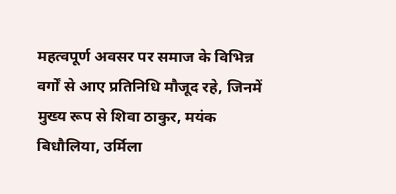महत्वपूर्ण अवसर पर समाज के विभिन्न वर्गों से आए प्रतिनिधि मौजूद रहे, जिनमें मुख्य रूप से शिवा ठाकुर, मयंक बिधौलिया, उर्मिला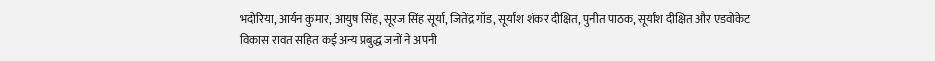भदोरिया, आर्यन कुमार, आयुष सिंह, सूरज सिंह सूर्या, जितेंद्र गॉड, सूर्यांश शंकर दीक्षित, पुनीत पाठक, सूर्यांश दीक्षित और एडवोकेट विकास रावत सहित कई अन्य प्रबुद्ध जनों ने अपनी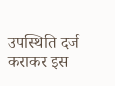उपस्थिति दर्ज कराकर इस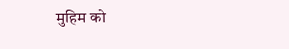मुहिम को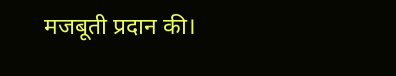मजबूती प्रदान की।